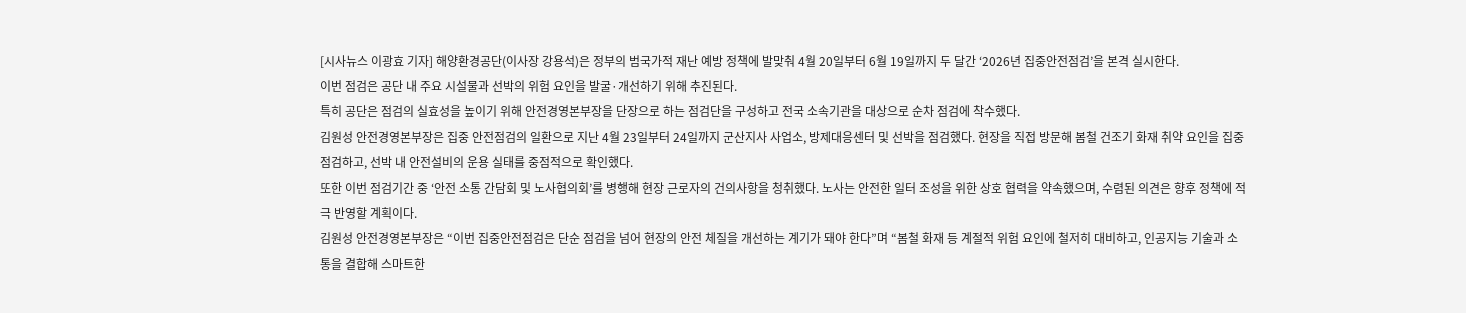[시사뉴스 이광효 기자] 해양환경공단(이사장 강용석)은 정부의 범국가적 재난 예방 정책에 발맞춰 4월 20일부터 6월 19일까지 두 달간 ‘2026년 집중안전점검’을 본격 실시한다.
이번 점검은 공단 내 주요 시설물과 선박의 위험 요인을 발굴·개선하기 위해 추진된다.
특히 공단은 점검의 실효성을 높이기 위해 안전경영본부장을 단장으로 하는 점검단을 구성하고 전국 소속기관을 대상으로 순차 점검에 착수했다.
김원성 안전경영본부장은 집중 안전점검의 일환으로 지난 4월 23일부터 24일까지 군산지사 사업소, 방제대응센터 및 선박을 점검했다. 현장을 직접 방문해 봄철 건조기 화재 취약 요인을 집중 점검하고, 선박 내 안전설비의 운용 실태를 중점적으로 확인했다.
또한 이번 점검기간 중 ‘안전 소통 간담회 및 노사협의회’를 병행해 현장 근로자의 건의사항을 청취했다. 노사는 안전한 일터 조성을 위한 상호 협력을 약속했으며, 수렴된 의견은 향후 정책에 적극 반영할 계획이다.
김원성 안전경영본부장은 “이번 집중안전점검은 단순 점검을 넘어 현장의 안전 체질을 개선하는 계기가 돼야 한다”며 “봄철 화재 등 계절적 위험 요인에 철저히 대비하고, 인공지능 기술과 소통을 결합해 스마트한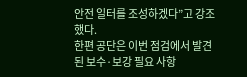안전 일터를 조성하겠다”고 강조했다.
한편 공단은 이번 점검에서 발견된 보수·보강 필요 사항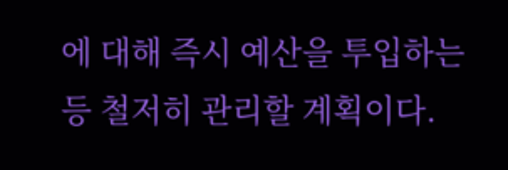에 대해 즉시 예산을 투입하는 등 철저히 관리할 계획이다.